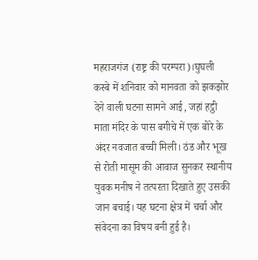महराजगंज (राष्ट्र की परम्परा)।घुघली कस्बे में शनिवार को मानवता को झकझोर देने वाली घटना सामने आई, जहां हट्ठी माता मंदिर के पास बगीचे में एक बोरे के अंदर नवजात बच्ची मिली। ठंड और भूख से रोती मासूम की आवाज सुनकर स्थानीय युवक मनीष ने तत्परता दिखाते हुए उसकी जान बचाई। यह घटना क्षेत्र में चर्चा और संवेदना का विषय बनी हुई है।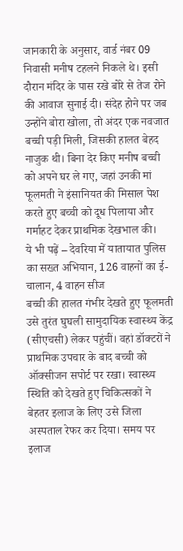जानकारी के अनुसार, वार्ड नंबर 09 निवासी मनीष टहलने निकले थे। इसी दौरान मंदिर के पास रखे बोरे से तेज रोने की आवाज सुनाई दी। संदेह होने पर जब उन्होंने बोरा खोला, तो अंदर एक नवजात बच्ची पड़ी मिली, जिसकी हालत बेहद नाजुक थी। बिना देर किए मनीष बच्ची को अपने घर ले गए, जहां उनकी मां फूलमती ने इंसानियत की मिसाल पेश करते हुए बच्ची को दूध पिलाया और गर्माहट देकर प्राथमिक देखभाल की।
ये भी पढ़ें – देवरिया में यातायात पुलिस का सख्त अभियान, 126 वाहनों का ई-चालान, 4 वाहन सीज
बच्ची की हालत गंभीर देखते हुए फूलमती उसे तुरंत घुघली सामुदायिक स्वास्थ्य केंद्र (सीएचसी) लेकर पहुंचीं। वहां डॉक्टरों ने प्राथमिक उपचार के बाद बच्ची को ऑक्सीजन सपोर्ट पर रखा। स्वास्थ्य स्थिति को देखते हुए चिकित्सकों ने बेहतर इलाज के लिए उसे जिला अस्पताल रेफर कर दिया। समय पर इलाज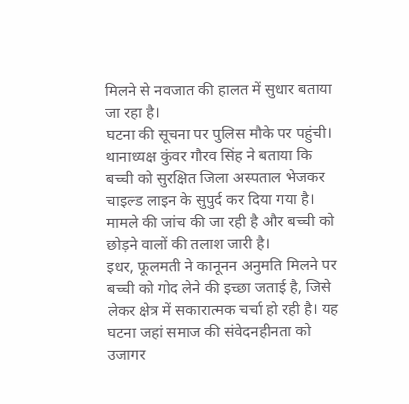मिलने से नवजात की हालत में सुधार बताया जा रहा है।
घटना की सूचना पर पुलिस मौके पर पहुंची। थानाध्यक्ष कुंवर गौरव सिंह ने बताया कि बच्ची को सुरक्षित जिला अस्पताल भेजकर चाइल्ड लाइन के सुपुर्द कर दिया गया है। मामले की जांच की जा रही है और बच्ची को छोड़ने वालों की तलाश जारी है।
इधर, फूलमती ने कानूनन अनुमति मिलने पर बच्ची को गोद लेने की इच्छा जताई है, जिसे लेकर क्षेत्र में सकारात्मक चर्चा हो रही है। यह घटना जहां समाज की संवेदनहीनता को उजागर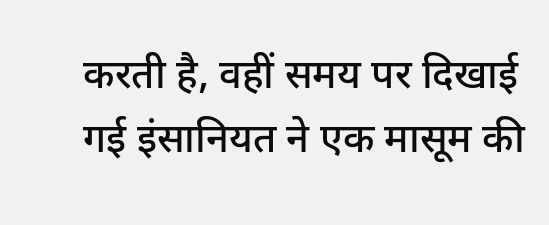करती है, वहीं समय पर दिखाई गई इंसानियत ने एक मासूम की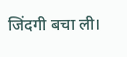जिंदगी बचा ली।